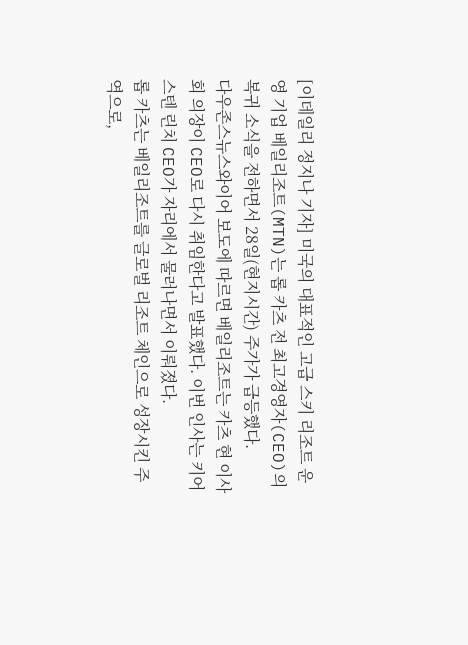[이데일리 정지나 기자] 미국의 대표적인 고급 스키 리조트 운영 기업 베일리조트(MTN)는 롭 카츠 전 최고경영자(CEO)의 복귀 소식을 전하면서 28일(현지시간) 주가가 급등했다.
다우존스뉴스와이어 보도에 따르면 베일리조트는 카츠 현 이사회 의장이 CEO로 다시 취임한다고 발표했다. 이번 인사는 키어스텐 린치 CEO가 자리에서 물러나면서 이뤄졌다.
롭 카츠는 베일리조트를 글로벌 리조트 체인으로 성장시킨 주역으로,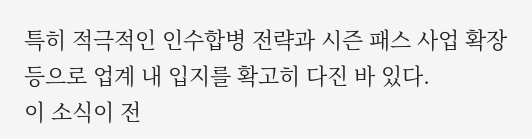특히 적극적인 인수합병 전략과 시즌 패스 사업 확장 등으로 업계 내 입지를 확고히 다진 바 있다.
이 소식이 전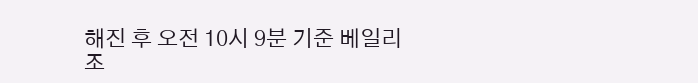해진 후 오전 10시 9분 기준 베일리조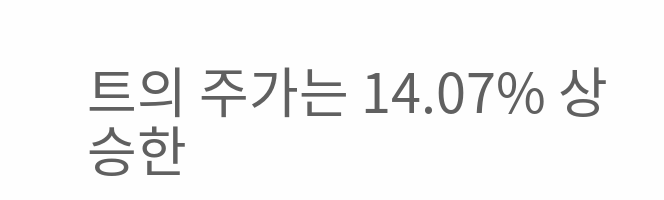트의 주가는 14.07% 상승한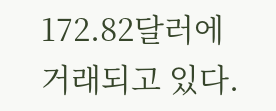172.82달러에 거래되고 있다.